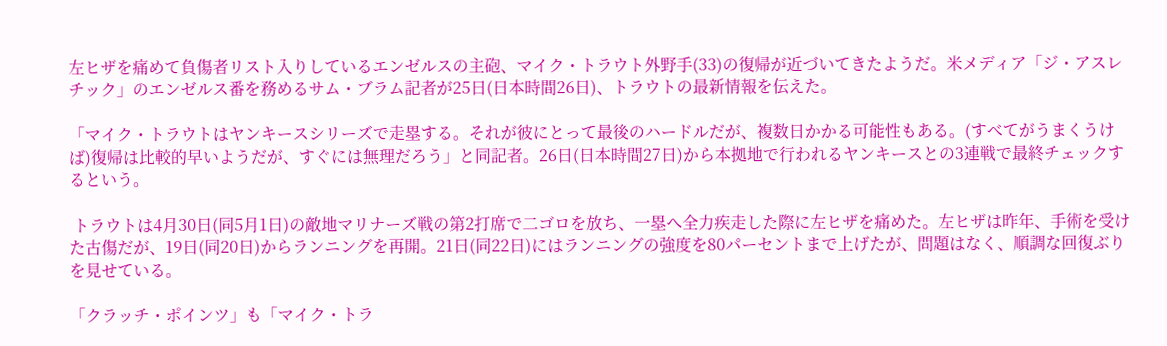左ヒザを痛めて負傷者リスト入りしているエンゼルスの主砲、マイク・トラウト外野手(33)の復帰が近づいてきたようだ。米メディア「ジ・アスレチック」のエンゼルス番を務めるサム・ブラム記者が25日(日本時間26日)、トラウトの最新情報を伝えた。

「マイク・トラウトはヤンキースシリーズで走塁する。それが彼にとって最後のハードルだが、複数日かかる可能性もある。(すべてがうまくうけば)復帰は比較的早いようだが、すぐには無理だろう」と同記者。26日(日本時間27日)から本拠地で行われるヤンキースとの3連戦で最終チェックするという。

 トラウトは4月30日(同5月1日)の敵地マリナーズ戦の第2打席で二ゴロを放ち、一塁へ全力疾走した際に左ヒザを痛めた。左ヒザは昨年、手術を受けた古傷だが、19日(同20日)からランニングを再開。21日(同22日)にはランニングの強度を80パーセントまで上げたが、問題はなく、順調な回復ぶりを見せている。

「クラッチ・ポインツ」も「マイク・トラ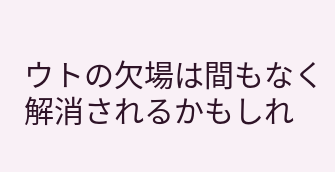ウトの欠場は間もなく解消されるかもしれ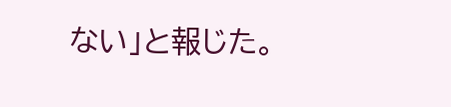ない」と報じた。